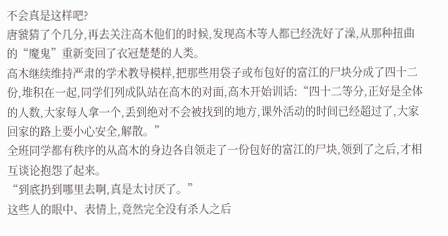不会真是这样吧?
唐虢猜了个几分,再去关注高木他们的时候,发现高木等人都已经洗好了澡,从那种扭曲的“魔鬼”重新变回了衣冠楚楚的人类。
高木继续维持严肃的学术教导模样,把那些用袋子或布包好的富江的尸块分成了四十二份,堆积在一起,同学们列成队站在高木的对面,高木开始训话:“四十二等分,正好是全体的人数,大家每人拿一个,丢到绝对不会被找到的地方,课外活动的时间已经超过了,大家回家的路上要小心安全,解散。”
全班同学都有秩序的从高木的身边各自领走了一份包好的富江的尸块,领到了之后,才相互谈论抱怨了起来。
“到底扔到哪里去啊,真是太讨厌了。”
这些人的眼中、表情上,竟然完全没有杀人之后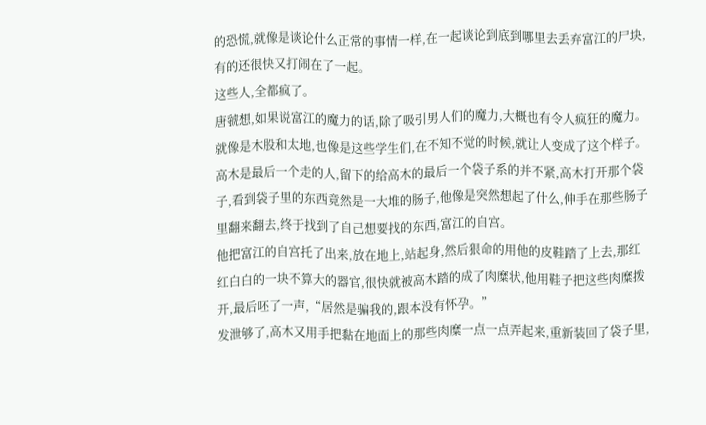的恐慌,就像是谈论什么正常的事情一样,在一起谈论到底到哪里去丢弃富江的尸块,有的还很快又打闹在了一起。
这些人,全都疯了。
唐虢想,如果说富江的魔力的话,除了吸引男人们的魔力,大概也有令人疯狂的魔力。就像是木股和太地,也像是这些学生们,在不知不觉的时候,就让人变成了这个样子。
高木是最后一个走的人,留下的给高木的最后一个袋子系的并不紧,高木打开那个袋子,看到袋子里的东西竟然是一大堆的肠子,他像是突然想起了什么,伸手在那些肠子里翻来翻去,终于找到了自己想要找的东西,富江的自宫。
他把富江的自宫托了出来,放在地上,站起身,然后狠命的用他的皮鞋踏了上去,那红红白白的一块不算大的器官,很快就被高木踏的成了肉糜状,他用鞋子把这些肉糜拨开,最后呸了一声,“居然是骗我的,跟本没有怀孕。”
发泄够了,高木又用手把黏在地面上的那些肉糜一点一点弄起来,重新装回了袋子里,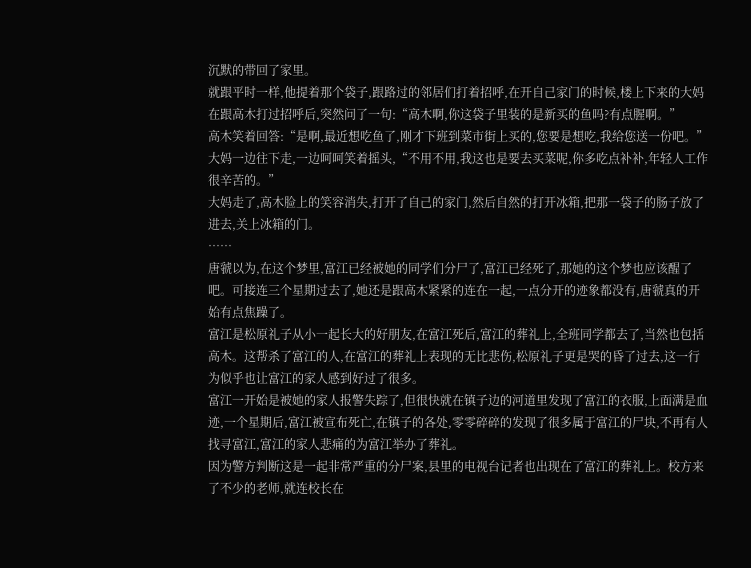沉默的带回了家里。
就跟平时一样,他提着那个袋子,跟路过的邻居们打着招呼,在开自己家门的时候,楼上下来的大妈在跟高木打过招呼后,突然问了一句:“高木啊,你这袋子里装的是新买的鱼吗?有点腥啊。”
高木笑着回答:“是啊,最近想吃鱼了,刚才下班到菜市街上买的,您要是想吃,我给您送一份吧。”
大妈一边往下走,一边呵呵笑着摇头,“不用不用,我这也是要去买菜呢,你多吃点补补,年轻人工作很辛苦的。”
大妈走了,高木脸上的笑容消失,打开了自己的家门,然后自然的打开冰箱,把那一袋子的肠子放了进去,关上冰箱的门。
……
唐虢以为,在这个梦里,富江已经被她的同学们分尸了,富江已经死了,那她的这个梦也应该醒了吧。可接连三个星期过去了,她还是跟高木紧紧的连在一起,一点分开的迹象都没有,唐虢真的开始有点焦躁了。
富江是松原礼子从小一起长大的好朋友,在富江死后,富江的葬礼上,全班同学都去了,当然也包括高木。这帮杀了富江的人,在富江的葬礼上表现的无比悲伤,松原礼子更是哭的昏了过去,这一行为似乎也让富江的家人感到好过了很多。
富江一开始是被她的家人报警失踪了,但很快就在镇子边的河道里发现了富江的衣服,上面满是血迹,一个星期后,富江被宣布死亡,在镇子的各处,零零碎碎的发现了很多属于富江的尸块,不再有人找寻富江,富江的家人悲痛的为富江举办了葬礼。
因为警方判断这是一起非常严重的分尸案,县里的电视台记者也出现在了富江的葬礼上。校方来了不少的老师,就连校长在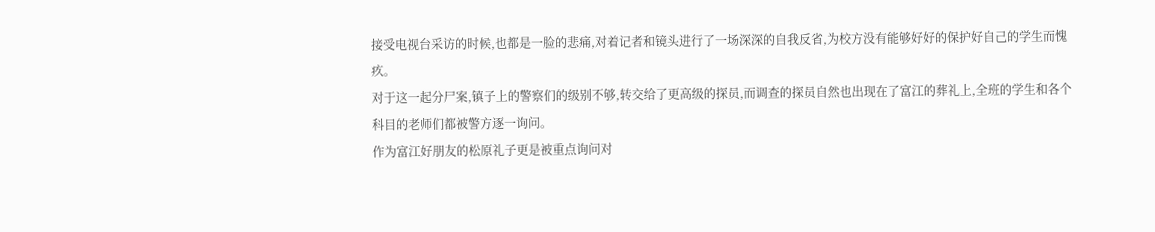接受电视台采访的时候,也都是一脸的悲痛,对着记者和镜头进行了一场深深的自我反省,为校方没有能够好好的保护好自己的学生而愧疚。
对于这一起分尸案,镇子上的警察们的级别不够,转交给了更高级的探员,而调查的探员自然也出现在了富江的葬礼上,全班的学生和各个科目的老师们都被警方逐一询问。
作为富江好朋友的松原礼子更是被重点询问对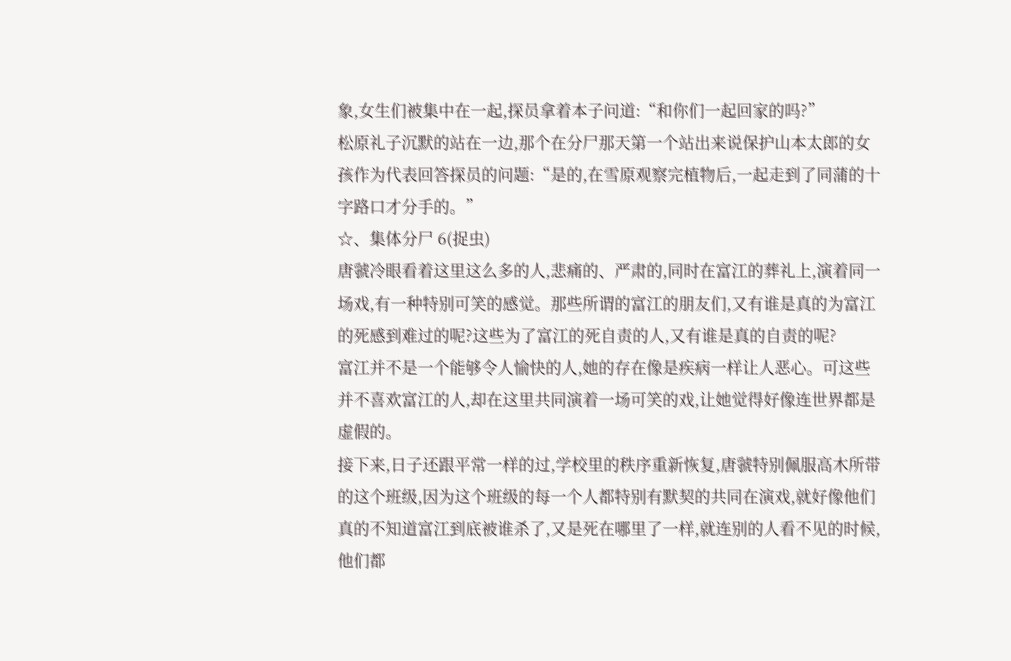象,女生们被集中在一起,探员拿着本子问道:“和你们一起回家的吗?”
松原礼子沉默的站在一边,那个在分尸那天第一个站出来说保护山本太郎的女孩作为代表回答探员的问题:“是的,在雪原观察完植物后,一起走到了同蒲的十字路口才分手的。”
☆、集体分尸 6(捉虫)
唐虢冷眼看着这里这么多的人,悲痛的、严肃的,同时在富江的葬礼上,演着同一场戏,有一种特别可笑的感觉。那些所谓的富江的朋友们,又有谁是真的为富江的死感到难过的呢?这些为了富江的死自责的人,又有谁是真的自责的呢?
富江并不是一个能够令人愉快的人,她的存在像是疾病一样让人恶心。可这些并不喜欢富江的人,却在这里共同演着一场可笑的戏,让她觉得好像连世界都是虚假的。
接下来,日子还跟平常一样的过,学校里的秩序重新恢复,唐虢特别佩服高木所带的这个班级,因为这个班级的每一个人都特别有默契的共同在演戏,就好像他们真的不知道富江到底被谁杀了,又是死在哪里了一样,就连别的人看不见的时候,他们都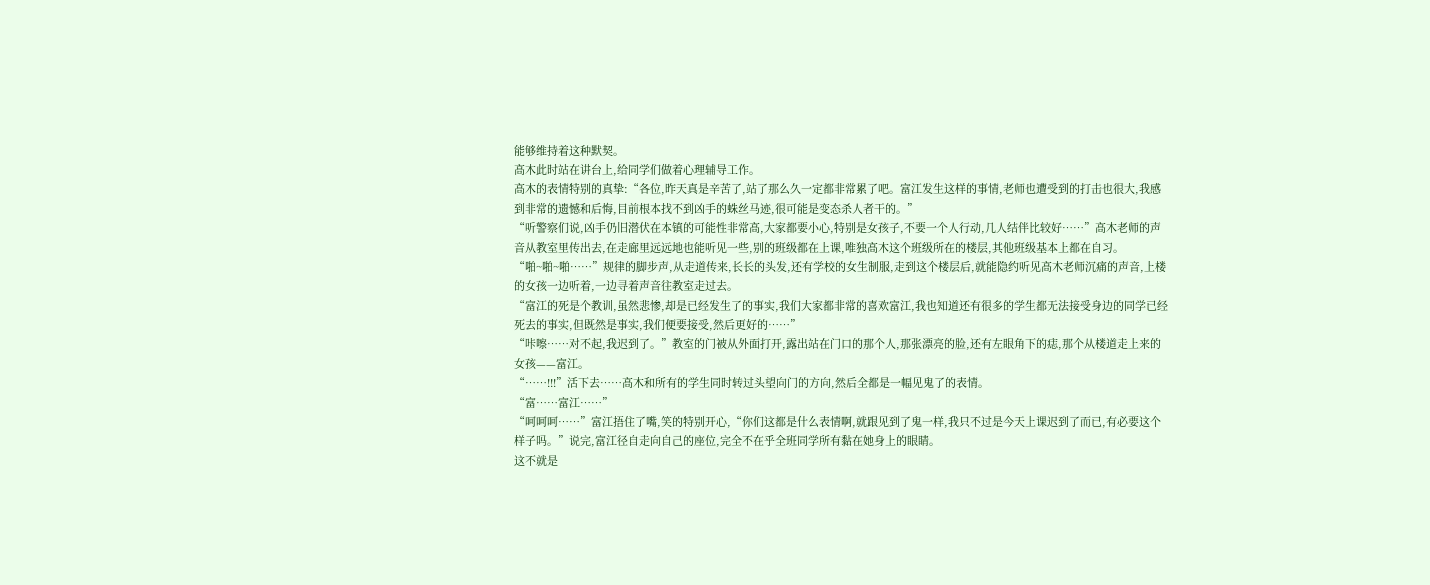能够维持着这种默契。
高木此时站在讲台上,给同学们做着心理辅导工作。
高木的表情特别的真挚:“各位,昨天真是辛苦了,站了那么久一定都非常累了吧。富江发生这样的事情,老师也遭受到的打击也很大,我感到非常的遗憾和后悔,目前根本找不到凶手的蛛丝马迹,很可能是变态杀人者干的。”
“听警察们说,凶手仍旧潜伏在本镇的可能性非常高,大家都要小心,特别是女孩子,不要一个人行动,几人结伴比较好……”高木老师的声音从教室里传出去,在走廊里远远地也能听见一些,别的班级都在上课,唯独高木这个班级所在的楼层,其他班级基本上都在自习。
“啪~啪~啪……”规律的脚步声,从走道传来,长长的头发,还有学校的女生制服,走到这个楼层后,就能隐约听见高木老师沉痛的声音,上楼的女孩一边听着,一边寻着声音往教室走过去。
“富江的死是个教训,虽然悲惨,却是已经发生了的事实,我们大家都非常的喜欢富江,我也知道还有很多的学生都无法接受身边的同学已经死去的事实,但既然是事实,我们便要接受,然后更好的……”
“咔嚓……对不起,我迟到了。”教室的门被从外面打开,露出站在门口的那个人,那张漂亮的脸,还有左眼角下的痣,那个从楼道走上来的女孩——富江。
“……!!!”活下去……高木和所有的学生同时转过头望向门的方向,然后全都是一幅见鬼了的表情。
“富……富江……”
“呵呵呵……”富江捂住了嘴,笑的特别开心,“你们这都是什么表情啊,就跟见到了鬼一样,我只不过是今天上课迟到了而已,有必要这个样子吗。”说完,富江径自走向自己的座位,完全不在乎全班同学所有黏在她身上的眼睛。
这不就是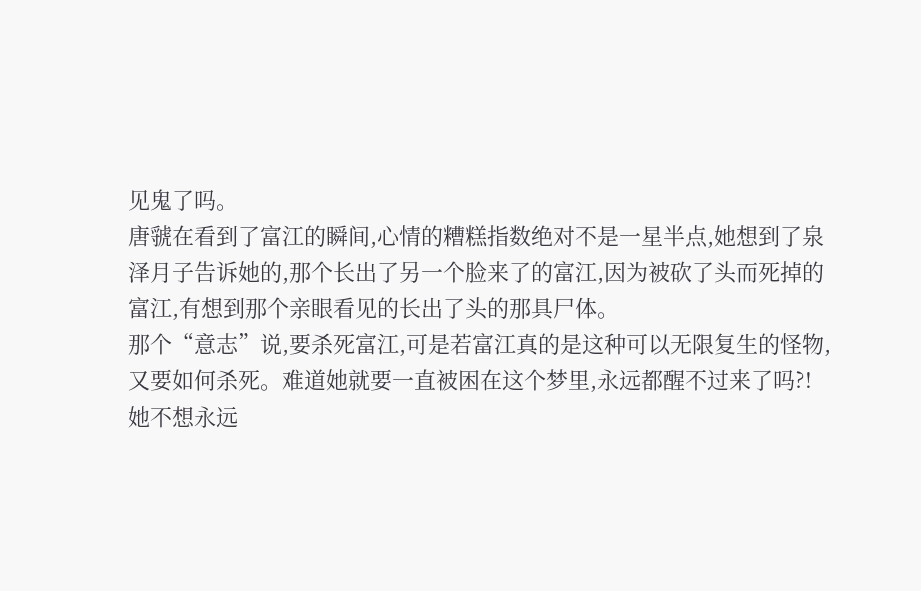见鬼了吗。
唐虢在看到了富江的瞬间,心情的糟糕指数绝对不是一星半点,她想到了泉泽月子告诉她的,那个长出了另一个脸来了的富江,因为被砍了头而死掉的富江,有想到那个亲眼看见的长出了头的那具尸体。
那个“意志”说,要杀死富江,可是若富江真的是这种可以无限复生的怪物,又要如何杀死。难道她就要一直被困在这个梦里,永远都醒不过来了吗?!
她不想永远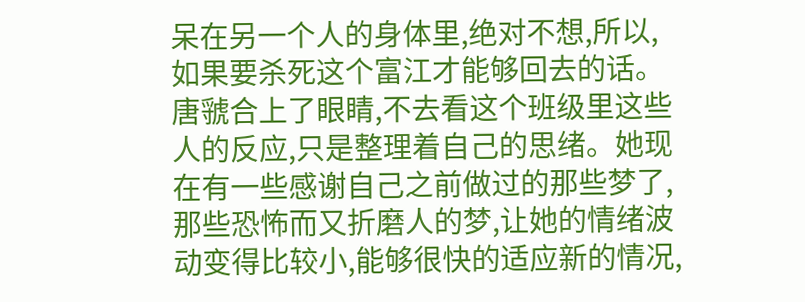呆在另一个人的身体里,绝对不想,所以,如果要杀死这个富江才能够回去的话。
唐虢合上了眼睛,不去看这个班级里这些人的反应,只是整理着自己的思绪。她现在有一些感谢自己之前做过的那些梦了,那些恐怖而又折磨人的梦,让她的情绪波动变得比较小,能够很快的适应新的情况,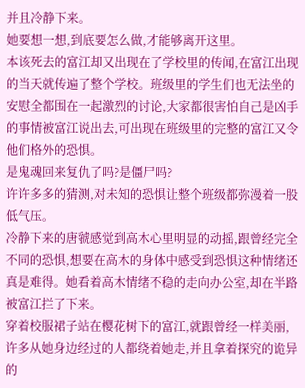并且冷静下来。
她要想一想,到底要怎么做,才能够离开这里。
本该死去的富江却又出现在了学校里的传闻,在富江出现的当天就传遍了整个学校。班级里的学生们也无法坐的安慰全都围在一起激烈的讨论,大家都很害怕自己是凶手的事情被富江说出去,可出现在班级里的完整的富江又令他们格外的恐惧。
是鬼魂回来复仇了吗?是僵尸吗?
许许多多的猜测,对未知的恐惧让整个班级都弥漫着一股低气压。
冷静下来的唐虢感觉到高木心里明显的动摇,跟曾经完全不同的恐惧,想要在高木的身体中感受到恐惧这种情绪还真是难得。她看着高木情绪不稳的走向办公室,却在半路被富江拦了下来。
穿着校服裙子站在樱花树下的富江,就跟曾经一样美丽,许多从她身边经过的人都绕着她走,并且拿着探究的诡异的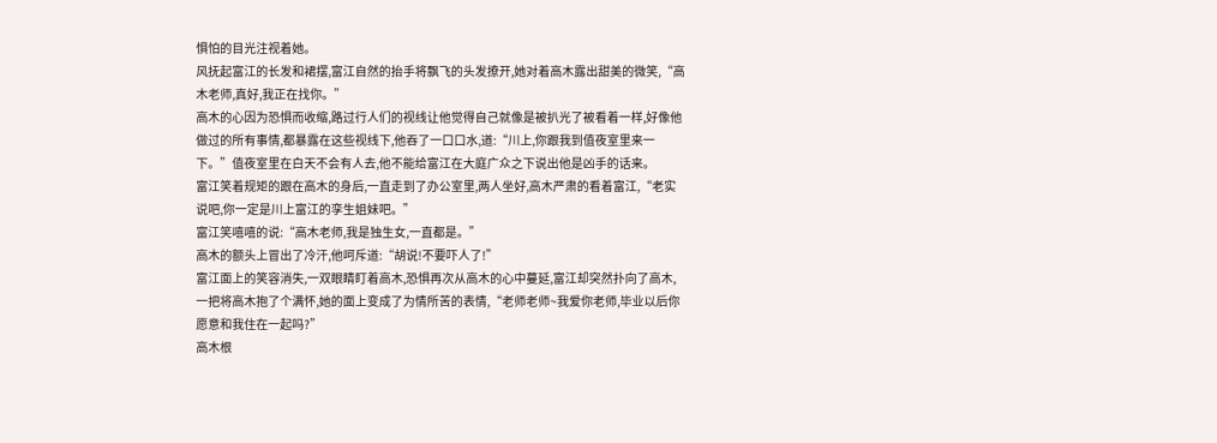惧怕的目光注视着她。
风抚起富江的长发和裙摆,富江自然的抬手将飘飞的头发撩开,她对着高木露出甜美的微笑,“高木老师,真好,我正在找你。”
高木的心因为恐惧而收缩,路过行人们的视线让他觉得自己就像是被扒光了被看着一样,好像他做过的所有事情,都暴露在这些视线下,他吞了一口口水,道:“川上,你跟我到值夜室里来一下。”值夜室里在白天不会有人去,他不能给富江在大庭广众之下说出他是凶手的话来。
富江笑着规矩的跟在高木的身后,一直走到了办公室里,两人坐好,高木严肃的看着富江,“老实说吧,你一定是川上富江的孪生姐妹吧。”
富江笑嘻嘻的说:“高木老师,我是独生女,一直都是。”
高木的额头上冒出了冷汗,他呵斥道:“胡说!不要吓人了!”
富江面上的笑容消失,一双眼睛盯着高木,恐惧再次从高木的心中蔓延,富江却突然扑向了高木,一把将高木抱了个满怀,她的面上变成了为情所苦的表情,“老师老师~我爱你老师,毕业以后你愿意和我住在一起吗?”
高木根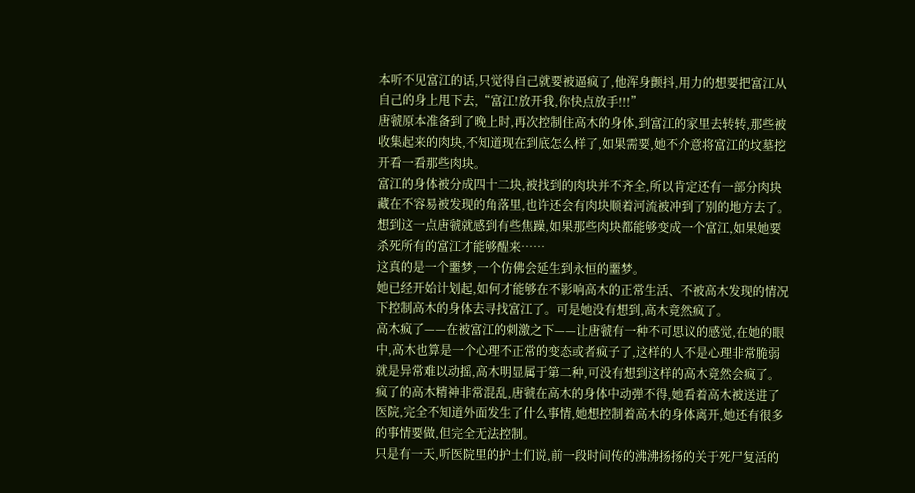本听不见富江的话,只觉得自己就要被逼疯了,他浑身颤抖,用力的想要把富江从自己的身上甩下去,“富江!放开我,你快点放手!!!”
唐虢原本准备到了晚上时,再次控制住高木的身体,到富江的家里去转转,那些被收集起来的肉块,不知道现在到底怎么样了,如果需要,她不介意将富江的坟墓挖开看一看那些肉块。
富江的身体被分成四十二块,被找到的肉块并不齐全,所以肯定还有一部分肉块藏在不容易被发现的角落里,也许还会有肉块顺着河流被冲到了别的地方去了。想到这一点唐虢就感到有些焦躁,如果那些肉块都能够变成一个富江,如果她要杀死所有的富江才能够醒来……
这真的是一个噩梦,一个仿佛会延生到永恒的噩梦。
她已经开始计划起,如何才能够在不影响高木的正常生活、不被高木发现的情况下控制高木的身体去寻找富江了。可是她没有想到,高木竟然疯了。
高木疯了——在被富江的刺激之下——让唐虢有一种不可思议的感觉,在她的眼中,高木也算是一个心理不正常的变态或者疯子了,这样的人不是心理非常脆弱就是异常难以动摇,高木明显属于第二种,可没有想到这样的高木竟然会疯了。
疯了的高木精神非常混乱,唐虢在高木的身体中动弹不得,她看着高木被送进了医院,完全不知道外面发生了什么事情,她想控制着高木的身体离开,她还有很多的事情要做,但完全无法控制。
只是有一天,听医院里的护士们说,前一段时间传的沸沸扬扬的关于死尸复活的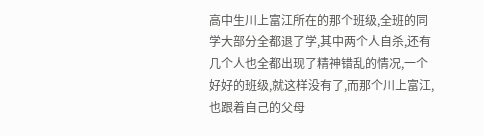高中生川上富江所在的那个班级,全班的同学大部分全都退了学,其中两个人自杀,还有几个人也全都出现了精神错乱的情况,一个好好的班级,就这样没有了,而那个川上富江,也跟着自己的父母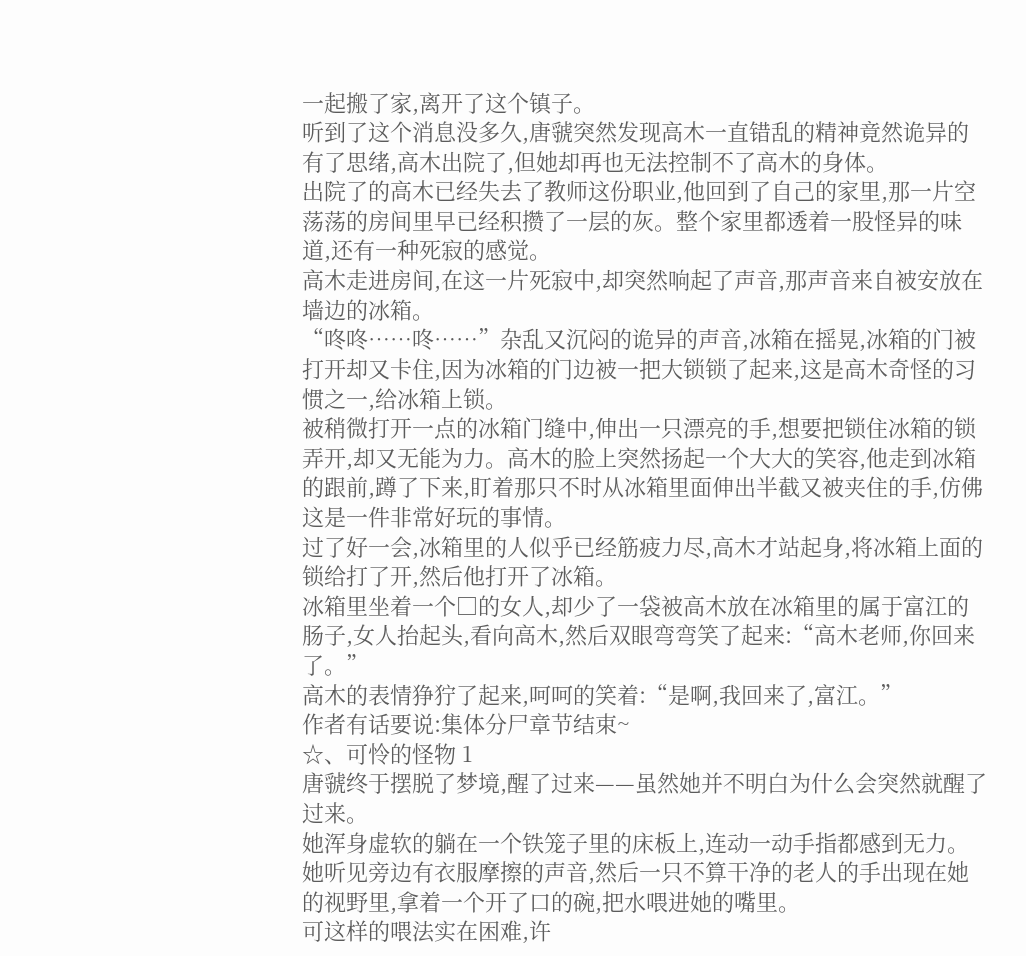一起搬了家,离开了这个镇子。
听到了这个消息没多久,唐虢突然发现高木一直错乱的精神竟然诡异的有了思绪,高木出院了,但她却再也无法控制不了高木的身体。
出院了的高木已经失去了教师这份职业,他回到了自己的家里,那一片空荡荡的房间里早已经积攒了一层的灰。整个家里都透着一股怪异的味道,还有一种死寂的感觉。
高木走进房间,在这一片死寂中,却突然响起了声音,那声音来自被安放在墙边的冰箱。
“咚咚……咚……”杂乱又沉闷的诡异的声音,冰箱在摇晃,冰箱的门被打开却又卡住,因为冰箱的门边被一把大锁锁了起来,这是高木奇怪的习惯之一,给冰箱上锁。
被稍微打开一点的冰箱门缝中,伸出一只漂亮的手,想要把锁住冰箱的锁弄开,却又无能为力。高木的脸上突然扬起一个大大的笑容,他走到冰箱的跟前,蹲了下来,盯着那只不时从冰箱里面伸出半截又被夹住的手,仿佛这是一件非常好玩的事情。
过了好一会,冰箱里的人似乎已经筋疲力尽,高木才站起身,将冰箱上面的锁给打了开,然后他打开了冰箱。
冰箱里坐着一个□的女人,却少了一袋被高木放在冰箱里的属于富江的肠子,女人抬起头,看向高木,然后双眼弯弯笑了起来:“高木老师,你回来了。”
高木的表情狰狞了起来,呵呵的笑着:“是啊,我回来了,富江。”
作者有话要说:集体分尸章节结束~
☆、可怜的怪物 1
唐虢终于摆脱了梦境,醒了过来——虽然她并不明白为什么会突然就醒了过来。
她浑身虚软的躺在一个铁笼子里的床板上,连动一动手指都感到无力。
她听见旁边有衣服摩擦的声音,然后一只不算干净的老人的手出现在她的视野里,拿着一个开了口的碗,把水喂进她的嘴里。
可这样的喂法实在困难,许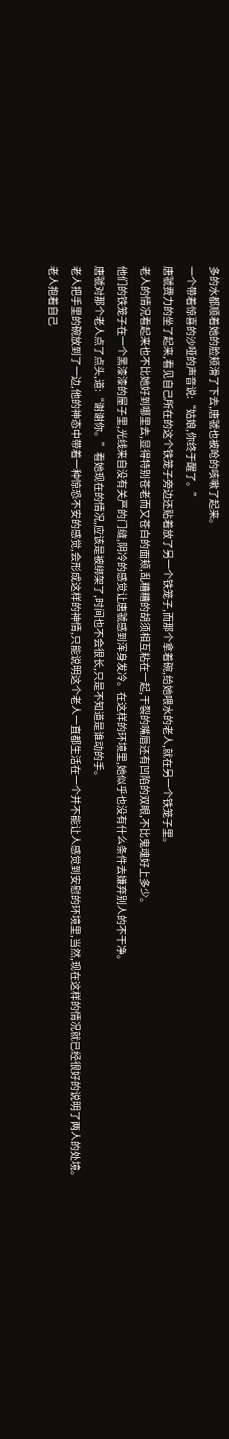多的水都顺着她的脸颊滑了下去,唐虢也被呛的咳嗽了起来。
一个带着惊喜的沙哑的声音说:“姑娘,你终于醒了。”
唐虢费力的坐了起来,看见自己所在的这个铁笼子旁边还贴着放了另一个铁笼子,而那个拿着碗,给她喂水的老人,就在另一个铁笼子里。
老人的情况看起来也不比她好到哪里去,显得特别苍老而又苍白的面颊,乱糟糟的胡须相互粘在一起,干裂的嘴唇还有凹陷的双眼,不比鬼魂好上多少。
他们的铁笼子在一个黑漆漆的屋子里,光线来自没有关严的门缝,阴冷的感觉让唐虢感到浑身发冷。在这样的环境里,她似乎也没有什么条件去嫌弃别人的不干净。
唐虢对那个老人点了点头,道:“谢谢你。”看她现在的情况,应该是被绑架了,时间也不会很长,只是不知道是谁动的手。
老人把手里的碗放到了一边,他的神态中带着一种惊恐不安的感觉,会形成这样的神情,只能说明这个老人一直都生活在一个并不能让人感觉到安慰的环境里,当然,现在这样的情况就已经很好的说明了两人的处境。
老人抱着自己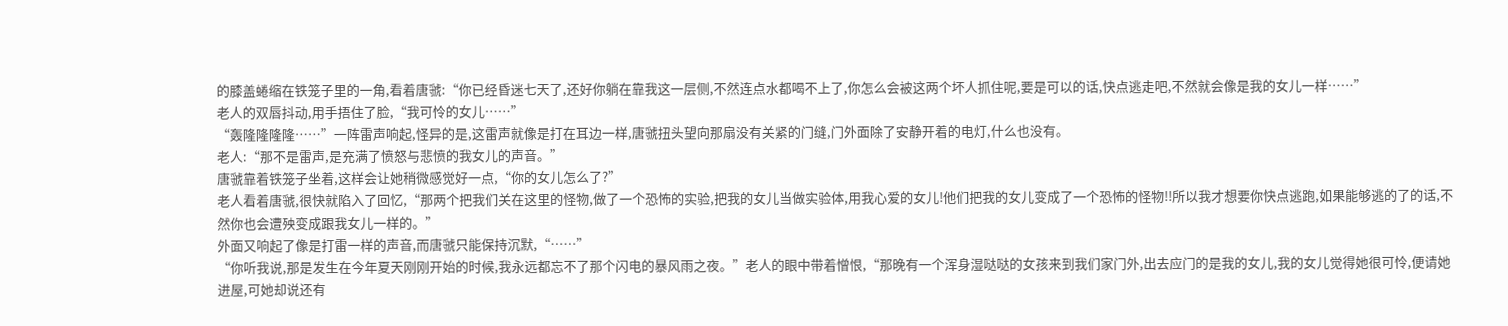的膝盖蜷缩在铁笼子里的一角,看着唐虢:“你已经昏迷七天了,还好你躺在靠我这一层侧,不然连点水都喝不上了,你怎么会被这两个坏人抓住呢,要是可以的话,快点逃走吧,不然就会像是我的女儿一样……”
老人的双唇抖动,用手捂住了脸,“我可怜的女儿……”
“轰隆隆隆隆……”一阵雷声响起,怪异的是,这雷声就像是打在耳边一样,唐虢扭头望向那扇没有关紧的门缝,门外面除了安静开着的电灯,什么也没有。
老人:“那不是雷声,是充满了愤怒与悲愤的我女儿的声音。”
唐虢靠着铁笼子坐着,这样会让她稍微感觉好一点,“你的女儿怎么了?”
老人看着唐虢,很快就陷入了回忆,“那两个把我们关在这里的怪物,做了一个恐怖的实验,把我的女儿当做实验体,用我心爱的女儿!他们把我的女儿变成了一个恐怖的怪物!!所以我才想要你快点逃跑,如果能够逃的了的话,不然你也会遭殃变成跟我女儿一样的。”
外面又响起了像是打雷一样的声音,而唐虢只能保持沉默,“……”
“你听我说,那是发生在今年夏天刚刚开始的时候,我永远都忘不了那个闪电的暴风雨之夜。”老人的眼中带着憎恨,“那晚有一个浑身湿哒哒的女孩来到我们家门外,出去应门的是我的女儿,我的女儿觉得她很可怜,便请她进屋,可她却说还有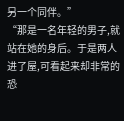另一个同伴。”
“那是一名年轻的男子,就站在她的身后。于是两人进了屋,可看起来却非常的恐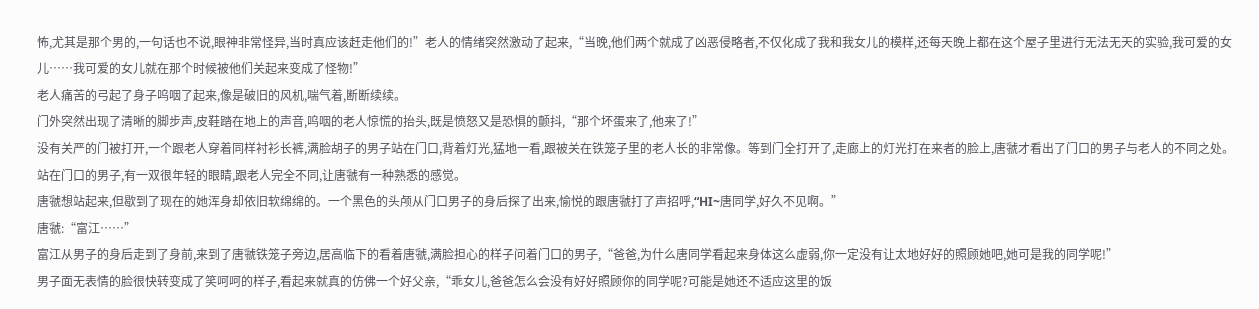怖,尤其是那个男的,一句话也不说,眼神非常怪异,当时真应该赶走他们的!”老人的情绪突然激动了起来,“当晚,他们两个就成了凶恶侵略者,不仅化成了我和我女儿的模样,还每天晚上都在这个屋子里进行无法无天的实验,我可爱的女儿……我可爱的女儿就在那个时候被他们关起来变成了怪物!”
老人痛苦的弓起了身子呜咽了起来,像是破旧的风机,喘气着,断断续续。
门外突然出现了清晰的脚步声,皮鞋踏在地上的声音,呜咽的老人惊慌的抬头,既是愤怒又是恐惧的颤抖,“那个坏蛋来了,他来了!”
没有关严的门被打开,一个跟老人穿着同样衬衫长裤,满脸胡子的男子站在门口,背着灯光,猛地一看,跟被关在铁笼子里的老人长的非常像。等到门全打开了,走廊上的灯光打在来者的脸上,唐虢才看出了门口的男子与老人的不同之处。
站在门口的男子,有一双很年轻的眼睛,跟老人完全不同,让唐虢有一种熟悉的感觉。
唐虢想站起来,但歇到了现在的她浑身却依旧软绵绵的。一个黑色的头颅从门口男子的身后探了出来,愉悦的跟唐虢打了声招呼,“HI~唐同学,好久不见啊。”
唐虢:“富江……”
富江从男子的身后走到了身前,来到了唐虢铁笼子旁边,居高临下的看着唐虢,满脸担心的样子问着门口的男子,“爸爸,为什么唐同学看起来身体这么虚弱,你一定没有让太地好好的照顾她吧,她可是我的同学呢!”
男子面无表情的脸很快转变成了笑呵呵的样子,看起来就真的仿佛一个好父亲,“乖女儿,爸爸怎么会没有好好照顾你的同学呢?可能是她还不适应这里的饭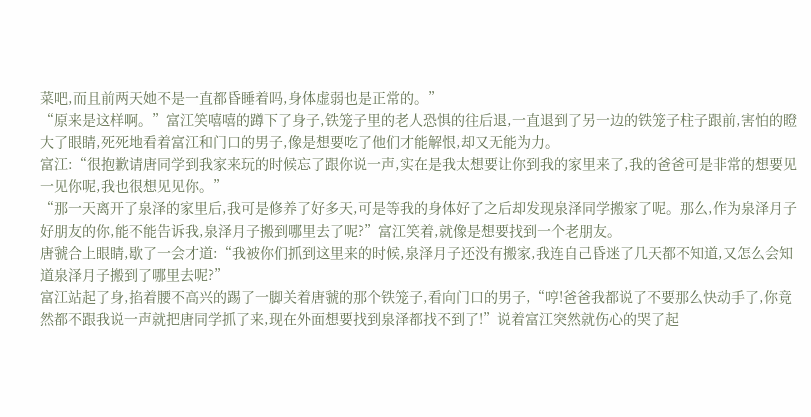菜吧,而且前两天她不是一直都昏睡着吗,身体虚弱也是正常的。”
“原来是这样啊。”富江笑嘻嘻的蹲下了身子,铁笼子里的老人恐惧的往后退,一直退到了另一边的铁笼子柱子跟前,害怕的瞪大了眼睛,死死地看着富江和门口的男子,像是想要吃了他们才能解恨,却又无能为力。
富江:“很抱歉请唐同学到我家来玩的时候忘了跟你说一声,实在是我太想要让你到我的家里来了,我的爸爸可是非常的想要见一见你呢,我也很想见见你。”
“那一天离开了泉泽的家里后,我可是修养了好多天,可是等我的身体好了之后却发现泉泽同学搬家了呢。那么,作为泉泽月子好朋友的你,能不能告诉我,泉泽月子搬到哪里去了呢?”富江笑着,就像是想要找到一个老朋友。
唐虢合上眼睛,歇了一会才道:“我被你们抓到这里来的时候,泉泽月子还没有搬家,我连自己昏迷了几天都不知道,又怎么会知道泉泽月子搬到了哪里去呢?”
富江站起了身,掐着腰不高兴的踢了一脚关着唐虢的那个铁笼子,看向门口的男子,“哼!爸爸我都说了不要那么快动手了,你竟然都不跟我说一声就把唐同学抓了来,现在外面想要找到泉泽都找不到了!”说着富江突然就伤心的哭了起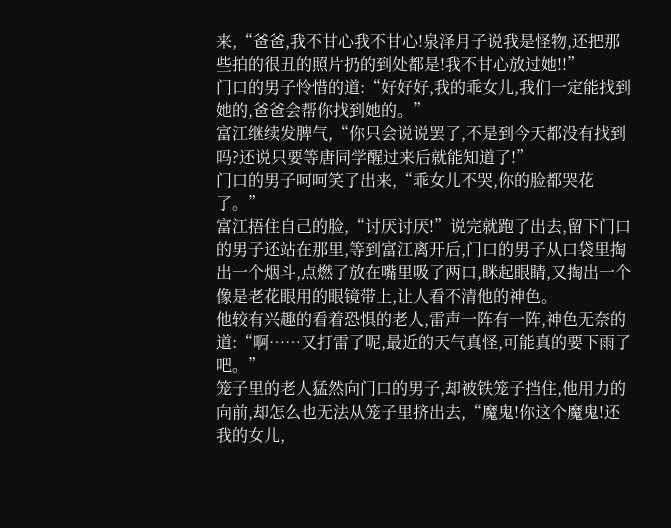来,“爸爸,我不甘心我不甘心!泉泽月子说我是怪物,还把那些拍的很丑的照片扔的到处都是!我不甘心放过她!!”
门口的男子怜惜的道:“好好好,我的乖女儿,我们一定能找到她的,爸爸会帮你找到她的。”
富江继续发脾气,“你只会说说罢了,不是到今天都没有找到吗?还说只要等唐同学醒过来后就能知道了!”
门口的男子呵呵笑了出来,“乖女儿不哭,你的脸都哭花了。”
富江捂住自己的脸,“讨厌讨厌!”说完就跑了出去,留下门口的男子还站在那里,等到富江离开后,门口的男子从口袋里掏出一个烟斗,点燃了放在嘴里吸了两口,眯起眼睛,又掏出一个像是老花眼用的眼镜带上,让人看不清他的神色。
他较有兴趣的看着恐惧的老人,雷声一阵有一阵,神色无奈的道:“啊……又打雷了呢,最近的天气真怪,可能真的要下雨了吧。”
笼子里的老人猛然向门口的男子,却被铁笼子挡住,他用力的向前,却怎么也无法从笼子里挤出去,“魔鬼!你这个魔鬼!还我的女儿,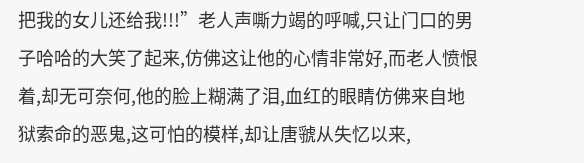把我的女儿还给我!!!”老人声嘶力竭的呼喊,只让门口的男子哈哈的大笑了起来,仿佛这让他的心情非常好,而老人愤恨着,却无可奈何,他的脸上糊满了泪,血红的眼睛仿佛来自地狱索命的恶鬼,这可怕的模样,却让唐虢从失忆以来,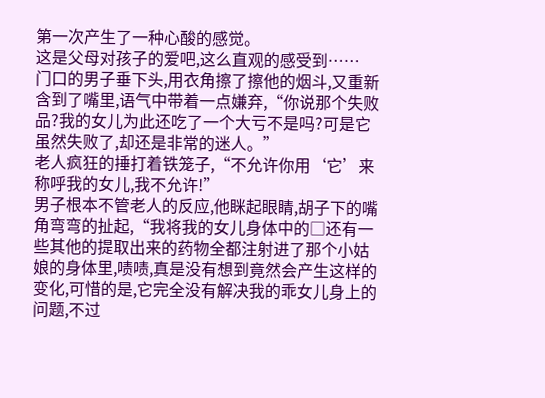第一次产生了一种心酸的感觉。
这是父母对孩子的爱吧,这么直观的感受到……
门口的男子垂下头,用衣角擦了擦他的烟斗,又重新含到了嘴里,语气中带着一点嫌弃,“你说那个失败品?我的女儿为此还吃了一个大亏不是吗?可是它虽然失败了,却还是非常的迷人。”
老人疯狂的捶打着铁笼子,“不允许你用‘它’来称呼我的女儿,我不允许!”
男子根本不管老人的反应,他眯起眼睛,胡子下的嘴角弯弯的扯起,“我将我的女儿身体中的□还有一些其他的提取出来的药物全都注射进了那个小姑娘的身体里,啧啧,真是没有想到竟然会产生这样的变化,可惜的是,它完全没有解决我的乖女儿身上的问题,不过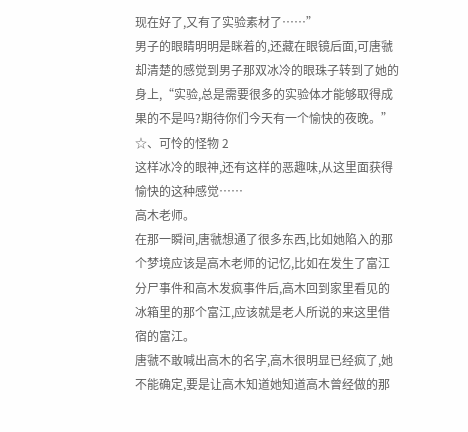现在好了,又有了实验素材了……”
男子的眼睛明明是眯着的,还藏在眼镜后面,可唐虢却清楚的感觉到男子那双冰冷的眼珠子转到了她的身上,“实验,总是需要很多的实验体才能够取得成果的不是吗?期待你们今天有一个愉快的夜晚。”
☆、可怜的怪物 2
这样冰冷的眼神,还有这样的恶趣味,从这里面获得愉快的这种感觉……
高木老师。
在那一瞬间,唐虢想通了很多东西,比如她陷入的那个梦境应该是高木老师的记忆,比如在发生了富江分尸事件和高木发疯事件后,高木回到家里看见的冰箱里的那个富江,应该就是老人所说的来这里借宿的富江。
唐虢不敢喊出高木的名字,高木很明显已经疯了,她不能确定,要是让高木知道她知道高木曾经做的那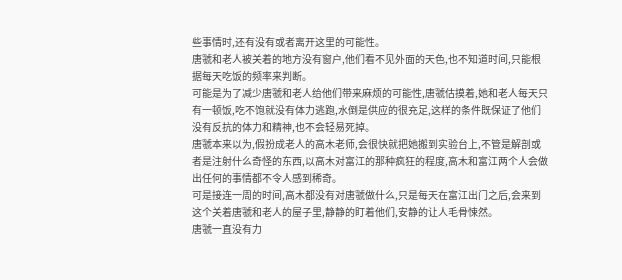些事情时,还有没有或者离开这里的可能性。
唐虢和老人被关着的地方没有窗户,他们看不见外面的天色,也不知道时间,只能根据每天吃饭的频率来判断。
可能是为了减少唐虢和老人给他们带来麻烦的可能性,唐虢估摸着,她和老人每天只有一顿饭,吃不饱就没有体力逃跑,水倒是供应的很充足,这样的条件既保证了他们没有反抗的体力和精神,也不会轻易死掉。
唐虢本来以为,假扮成老人的高木老师,会很快就把她搬到实验台上,不管是解剖或者是注射什么奇怪的东西,以高木对富江的那种疯狂的程度,高木和富江两个人会做出任何的事情都不令人感到稀奇。
可是接连一周的时间,高木都没有对唐虢做什么,只是每天在富江出门之后,会来到这个关着唐虢和老人的屋子里,静静的盯着他们,安静的让人毛骨悚然。
唐虢一直没有力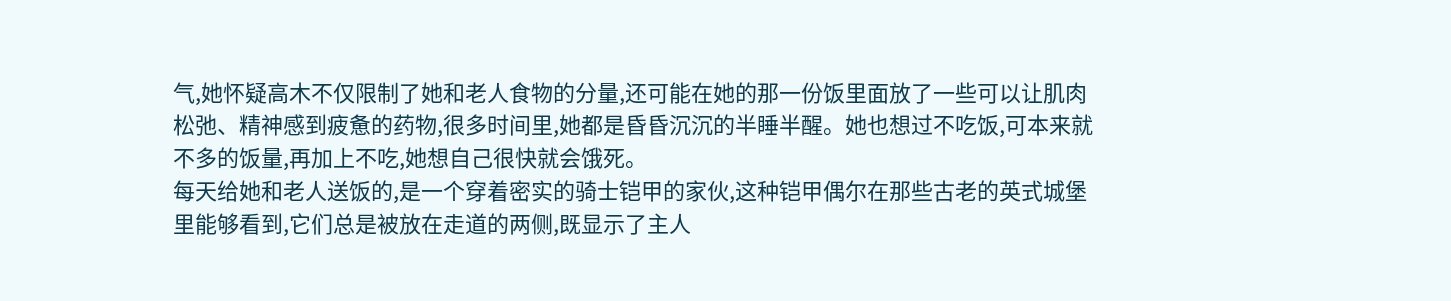气,她怀疑高木不仅限制了她和老人食物的分量,还可能在她的那一份饭里面放了一些可以让肌肉松弛、精神感到疲惫的药物,很多时间里,她都是昏昏沉沉的半睡半醒。她也想过不吃饭,可本来就不多的饭量,再加上不吃,她想自己很快就会饿死。
每天给她和老人送饭的,是一个穿着密实的骑士铠甲的家伙,这种铠甲偶尔在那些古老的英式城堡里能够看到,它们总是被放在走道的两侧,既显示了主人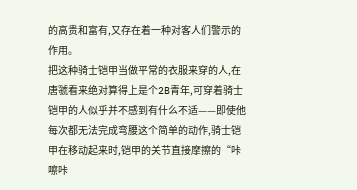的高贵和富有,又存在着一种对客人们警示的作用。
把这种骑士铠甲当做平常的衣服来穿的人,在唐虢看来绝对算得上是个2B青年,可穿着骑士铠甲的人似乎并不感到有什么不适——即使他每次都无法完成弯腰这个简单的动作,骑士铠甲在移动起来时,铠甲的关节直接摩擦的“咔嚓咔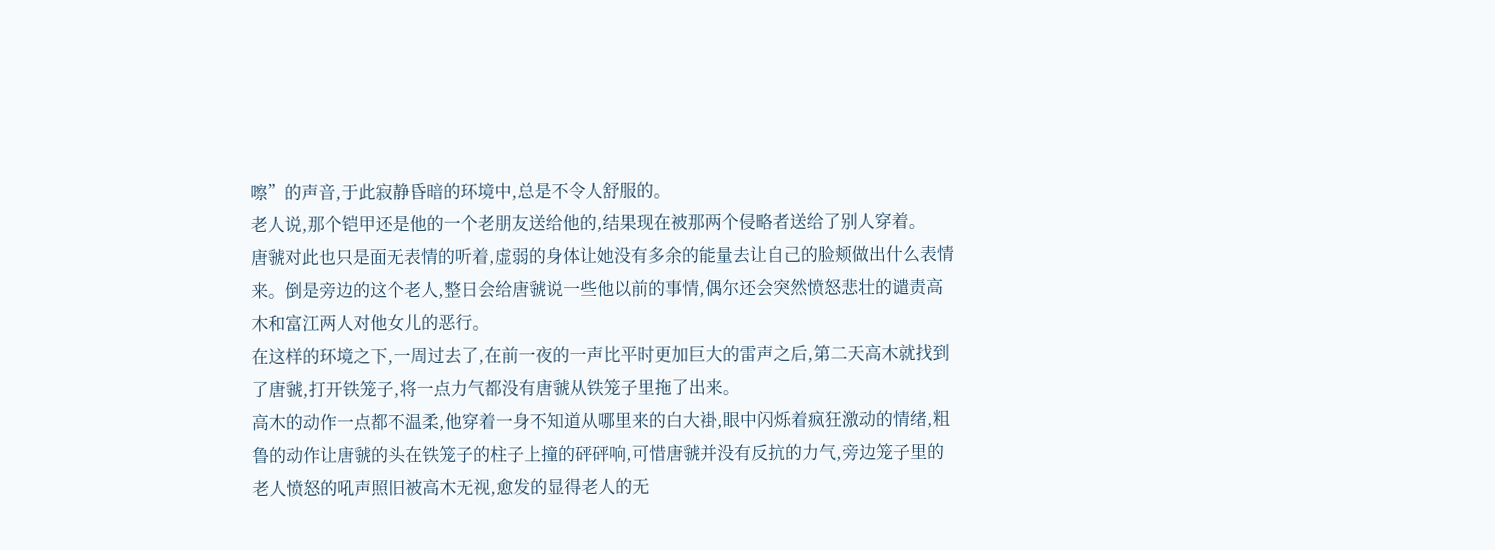嚓”的声音,于此寂静昏暗的环境中,总是不令人舒服的。
老人说,那个铠甲还是他的一个老朋友送给他的,结果现在被那两个侵略者送给了别人穿着。
唐虢对此也只是面无表情的听着,虚弱的身体让她没有多余的能量去让自己的脸颊做出什么表情来。倒是旁边的这个老人,整日会给唐虢说一些他以前的事情,偶尔还会突然愤怒悲壮的谴责高木和富江两人对他女儿的恶行。
在这样的环境之下,一周过去了,在前一夜的一声比平时更加巨大的雷声之后,第二天高木就找到了唐虢,打开铁笼子,将一点力气都没有唐虢从铁笼子里拖了出来。
高木的动作一点都不温柔,他穿着一身不知道从哪里来的白大褂,眼中闪烁着疯狂激动的情绪,粗鲁的动作让唐虢的头在铁笼子的柱子上撞的砰砰响,可惜唐虢并没有反抗的力气,旁边笼子里的老人愤怒的吼声照旧被高木无视,愈发的显得老人的无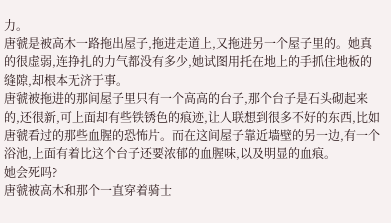力。
唐虢是被高木一路拖出屋子,拖进走道上,又拖进另一个屋子里的。她真的很虚弱,连挣扎的力气都没有多少,她试图用托在地上的手抓住地板的缝隙,却根本无济于事。
唐虢被拖进的那间屋子里只有一个高高的台子,那个台子是石头砌起来的,还很新,可上面却有些铁锈色的痕迹,让人联想到很多不好的东西,比如唐虢看过的那些血腥的恐怖片。而在这间屋子靠近墙壁的另一边,有一个浴池,上面有着比这个台子还要浓郁的血腥味,以及明显的血痕。
她会死吗?
唐虢被高木和那个一直穿着骑士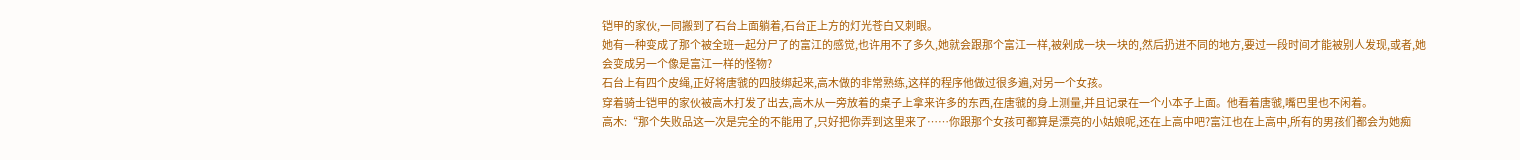铠甲的家伙,一同搬到了石台上面躺着,石台正上方的灯光苍白又刺眼。
她有一种变成了那个被全班一起分尸了的富江的感觉,也许用不了多久,她就会跟那个富江一样,被剁成一块一块的,然后扔进不同的地方,要过一段时间才能被别人发现,或者,她会变成另一个像是富江一样的怪物?
石台上有四个皮绳,正好将唐虢的四肢绑起来,高木做的非常熟练,这样的程序他做过很多遍,对另一个女孩。
穿着骑士铠甲的家伙被高木打发了出去,高木从一旁放着的桌子上拿来许多的东西,在唐虢的身上测量,并且记录在一个小本子上面。他看着唐虢,嘴巴里也不闲着。
高木:“那个失败品这一次是完全的不能用了,只好把你弄到这里来了……你跟那个女孩可都算是漂亮的小姑娘呢,还在上高中吧?富江也在上高中,所有的男孩们都会为她痴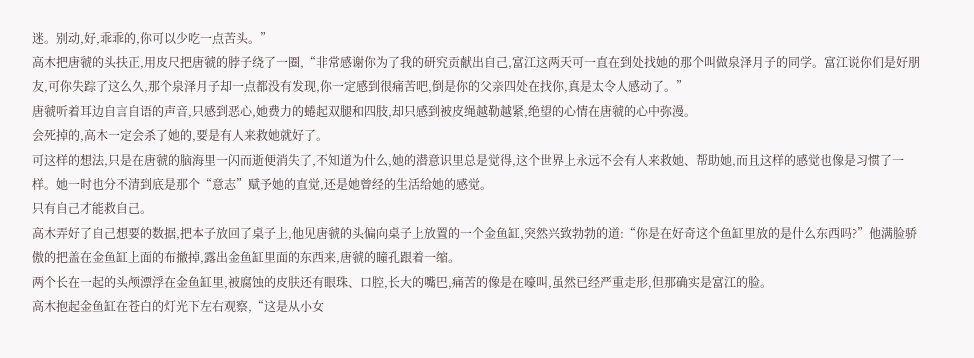迷。别动,好,乖乖的,你可以少吃一点苦头。”
高木把唐虢的头扶正,用皮尺把唐虢的脖子绕了一圈,“非常感谢你为了我的研究贡献出自己,富江这两天可一直在到处找她的那个叫做泉泽月子的同学。富江说你们是好朋友,可你失踪了这么久,那个泉泽月子却一点都没有发现,你一定感到很痛苦吧,倒是你的父亲四处在找你,真是太令人感动了。”
唐虢听着耳边自言自语的声音,只感到恶心,她费力的蜷起双腿和四肢,却只感到被皮绳越勒越紧,绝望的心情在唐虢的心中弥漫。
会死掉的,高木一定会杀了她的,要是有人来救她就好了。
可这样的想法,只是在唐虢的脑海里一闪而逝便消失了,不知道为什么,她的潜意识里总是觉得,这个世界上永远不会有人来救她、帮助她,而且这样的感觉也像是习惯了一样。她一时也分不清到底是那个“意志”赋予她的直觉,还是她曾经的生活给她的感觉。
只有自己才能救自己。
高木弄好了自己想要的数据,把本子放回了桌子上,他见唐虢的头偏向桌子上放置的一个金鱼缸,突然兴致勃勃的道:“你是在好奇这个鱼缸里放的是什么东西吗?”他满脸骄傲的把盖在金鱼缸上面的布撤掉,露出金鱼缸里面的东西来,唐虢的瞳孔跟着一缩。
两个长在一起的头颅漂浮在金鱼缸里,被腐蚀的皮肤还有眼珠、口腔,长大的嘴巴,痛苦的像是在嚎叫,虽然已经严重走形,但那确实是富江的脸。
高木抱起金鱼缸在苍白的灯光下左右观察,“这是从小女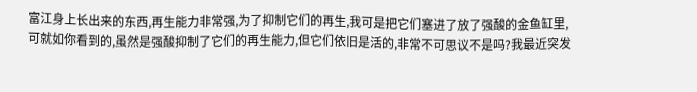富江身上长出来的东西,再生能力非常强,为了抑制它们的再生,我可是把它们塞进了放了强酸的金鱼缸里,可就如你看到的,虽然是强酸抑制了它们的再生能力,但它们依旧是活的,非常不可思议不是吗?我最近突发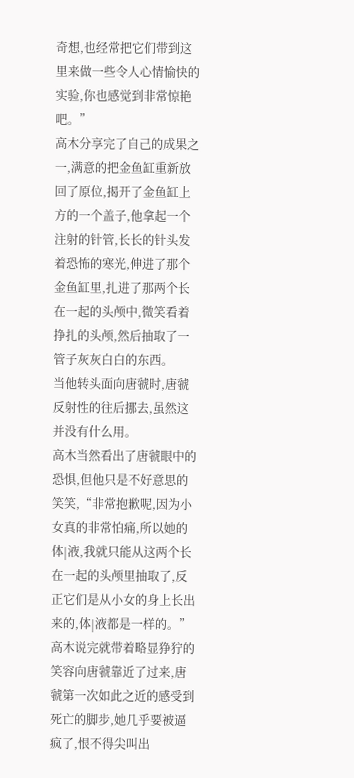奇想,也经常把它们带到这里来做一些令人心情愉快的实验,你也感觉到非常惊艳吧。”
高木分享完了自己的成果之一,满意的把金鱼缸重新放回了原位,揭开了金鱼缸上方的一个盖子,他拿起一个注射的针管,长长的针头发着恐怖的寒光,伸进了那个金鱼缸里,扎进了那两个长在一起的头颅中,微笑看着挣扎的头颅,然后抽取了一管子灰灰白白的东西。
当他转头面向唐虢时,唐虢反射性的往后挪去,虽然这并没有什么用。
高木当然看出了唐虢眼中的恐惧,但他只是不好意思的笑笑,“非常抱歉呢,因为小女真的非常怕痛,所以她的体|液,我就只能从这两个长在一起的头颅里抽取了,反正它们是从小女的身上长出来的,体|液都是一样的。”
高木说完就带着略显狰狞的笑容向唐虢靠近了过来,唐虢第一次如此之近的感受到死亡的脚步,她几乎要被逼疯了,恨不得尖叫出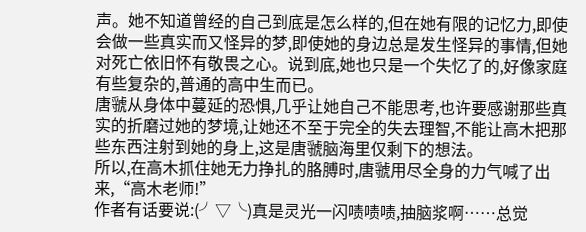声。她不知道曾经的自己到底是怎么样的,但在她有限的记忆力,即使会做一些真实而又怪异的梦,即使她的身边总是发生怪异的事情,但她对死亡依旧怀有敬畏之心。说到底,她也只是一个失忆了的,好像家庭有些复杂的,普通的高中生而已。
唐虢从身体中蔓延的恐惧,几乎让她自己不能思考,也许要感谢那些真实的折磨过她的梦境,让她还不至于完全的失去理智,不能让高木把那些东西注射到她的身上,这是唐虢脑海里仅剩下的想法。
所以,在高木抓住她无力挣扎的胳膊时,唐虢用尽全身的力气喊了出来,“高木老师!”
作者有话要说:(╯▽╰)真是灵光一闪啧啧啧,抽脑浆啊……总觉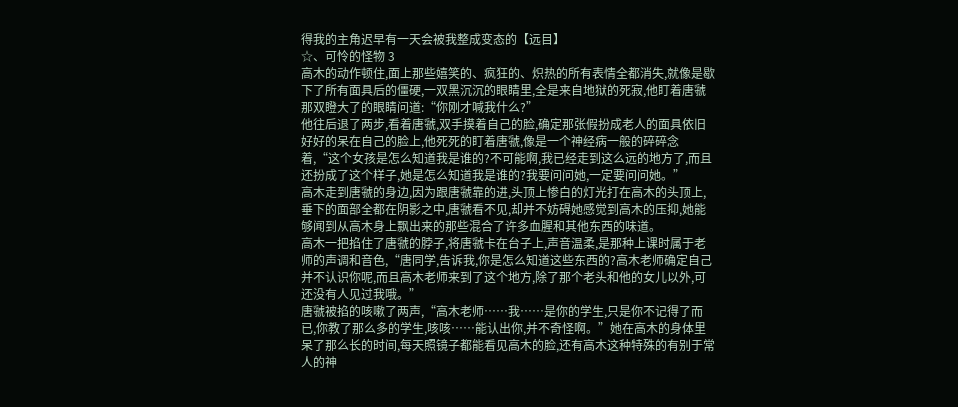得我的主角迟早有一天会被我整成变态的【远目】
☆、可怜的怪物 3
高木的动作顿住,面上那些嬉笑的、疯狂的、炽热的所有表情全都消失,就像是歇下了所有面具后的僵硬,一双黑沉沉的眼睛里,全是来自地狱的死寂,他盯着唐虢那双瞪大了的眼睛问道:“你刚才喊我什么?”
他往后退了两步,看着唐虢,双手摸着自己的脸,确定那张假扮成老人的面具依旧好好的呆在自己的脸上,他死死的盯着唐虢,像是一个神经病一般的碎碎念着,“这个女孩是怎么知道我是谁的?不可能啊,我已经走到这么远的地方了,而且还扮成了这个样子,她是怎么知道我是谁的?我要问问她,一定要问问她。”
高木走到唐虢的身边,因为跟唐虢靠的进,头顶上惨白的灯光打在高木的头顶上,垂下的面部全都在阴影之中,唐虢看不见,却并不妨碍她感觉到高木的压抑,她能够闻到从高木身上飘出来的那些混合了许多血腥和其他东西的味道。
高木一把掐住了唐虢的脖子,将唐虢卡在台子上,声音温柔,是那种上课时属于老师的声调和音色,“唐同学,告诉我,你是怎么知道这些东西的?高木老师确定自己并不认识你呢,而且高木老师来到了这个地方,除了那个老头和他的女儿以外,可还没有人见过我哦。”
唐虢被掐的咳嗽了两声,“高木老师……我……是你的学生,只是你不记得了而已,你教了那么多的学生,咳咳……能认出你,并不奇怪啊。”她在高木的身体里呆了那么长的时间,每天照镜子都能看见高木的脸,还有高木这种特殊的有别于常人的神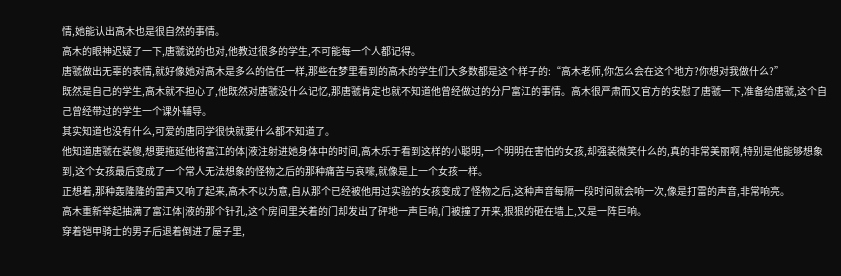情,她能认出高木也是很自然的事情。
高木的眼神迟疑了一下,唐虢说的也对,他教过很多的学生,不可能每一个人都记得。
唐虢做出无辜的表情,就好像她对高木是多么的信任一样,那些在梦里看到的高木的学生们大多数都是这个样子的:“高木老师,你怎么会在这个地方?你想对我做什么?”
既然是自己的学生,高木就不担心了,他既然对唐虢没什么记忆,那唐虢肯定也就不知道他曾经做过的分尸富江的事情。高木很严肃而又官方的安慰了唐虢一下,准备给唐虢,这个自己曾经带过的学生一个课外辅导。
其实知道也没有什么,可爱的唐同学很快就要什么都不知道了。
他知道唐虢在装傻,想要拖延他将富江的体|液注射进她身体中的时间,高木乐于看到这样的小聪明,一个明明在害怕的女孩,却强装微笑什么的,真的非常美丽啊,特别是他能够想象到,这个女孩最后变成了一个常人无法想象的怪物之后的那种痛苦与哀嚎,就像是上一个女孩一样。
正想着,那种轰隆隆的雷声又响了起来,高木不以为意,自从那个已经被他用过实验的女孩变成了怪物之后,这种声音每隔一段时间就会响一次,像是打雷的声音,非常响亮。
高木重新举起抽满了富江体|液的那个针孔,这个房间里关着的门却发出了砰地一声巨响,门被撞了开来,狠狠的砸在墙上,又是一阵巨响。
穿着铠甲骑士的男子后退着倒进了屋子里,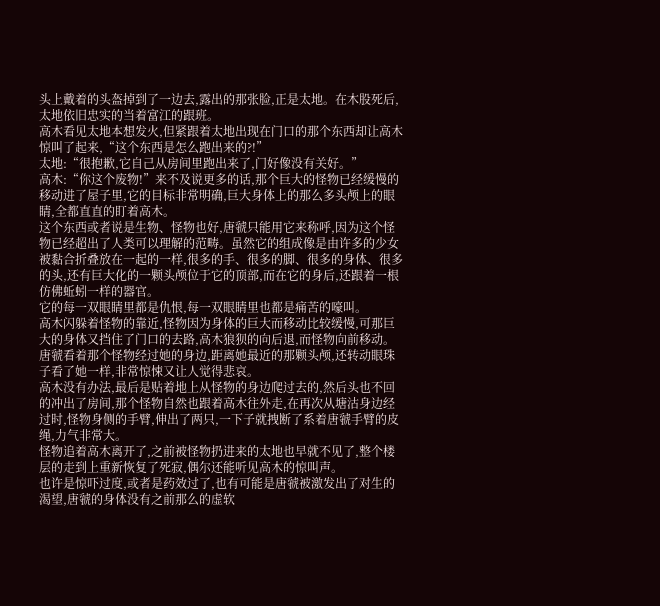头上戴着的头盔掉到了一边去,露出的那张脸,正是太地。在木股死后,太地依旧忠实的当着富江的跟班。
高木看见太地本想发火,但紧跟着太地出现在门口的那个东西却让高木惊叫了起来,“这个东西是怎么跑出来的?!”
太地:“很抱歉,它自己从房间里跑出来了,门好像没有关好。”
高木:“你这个废物!”来不及说更多的话,那个巨大的怪物已经缓慢的移动进了屋子里,它的目标非常明确,巨大身体上的那么多头颅上的眼睛,全都直直的盯着高木。
这个东西或者说是生物、怪物也好,唐虢只能用它来称呼,因为这个怪物已经超出了人类可以理解的范畴。虽然它的组成像是由许多的少女被黏合折叠放在一起的一样,很多的手、很多的脚、很多的身体、很多的头,还有巨大化的一颗头颅位于它的顶部,而在它的身后,还跟着一根仿佛蚯蚓一样的器官。
它的每一双眼睛里都是仇恨,每一双眼睛里也都是痛苦的嚎叫。
高木闪躲着怪物的靠近,怪物因为身体的巨大而移动比较缓慢,可那巨大的身体又挡住了门口的去路,高木狼狈的向后退,而怪物向前移动。
唐虢看着那个怪物经过她的身边,距离她最近的那颗头颅,还转动眼珠子看了她一样,非常惊悚又让人觉得悲哀。
高木没有办法,最后是贴着地上从怪物的身边爬过去的,然后头也不回的冲出了房间,那个怪物自然也跟着高木往外走,在再次从塘沽身边经过时,怪物身侧的手臂,伸出了两只,一下子就拽断了系着唐虢手臂的皮绳,力气非常大。
怪物追着高木离开了,之前被怪物扔进来的太地也早就不见了,整个楼层的走到上重新恢复了死寂,偶尔还能听见高木的惊叫声。
也许是惊吓过度,或者是药效过了,也有可能是唐虢被激发出了对生的渴望,唐虢的身体没有之前那么的虚软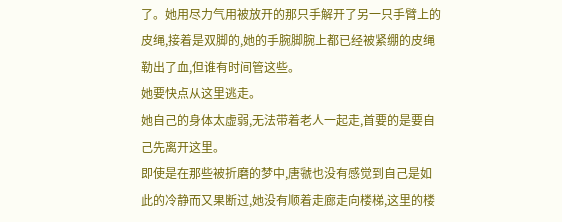了。她用尽力气用被放开的那只手解开了另一只手臂上的皮绳,接着是双脚的,她的手腕脚腕上都已经被紧绷的皮绳勒出了血,但谁有时间管这些。
她要快点从这里逃走。
她自己的身体太虚弱,无法带着老人一起走,首要的是要自己先离开这里。
即使是在那些被折磨的梦中,唐虢也没有感觉到自己是如此的冷静而又果断过,她没有顺着走廊走向楼梯,这里的楼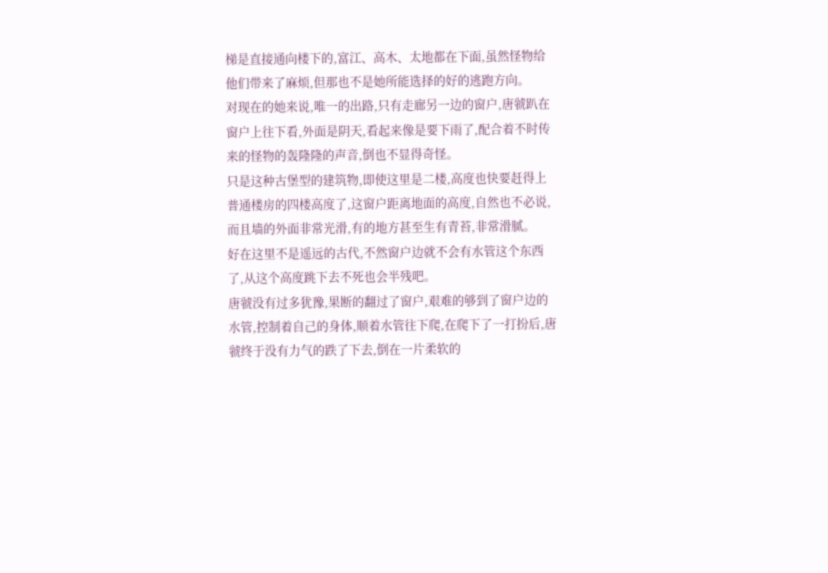梯是直接通向楼下的,富江、高木、太地都在下面,虽然怪物给他们带来了麻烦,但那也不是她所能选择的好的逃跑方向。
对现在的她来说,唯一的出路,只有走廊另一边的窗户,唐虢趴在窗户上往下看,外面是阴天,看起来像是要下雨了,配合着不时传来的怪物的轰隆隆的声音,倒也不显得奇怪。
只是这种古堡型的建筑物,即使这里是二楼,高度也快要赶得上普通楼房的四楼高度了,这窗户距离地面的高度,自然也不必说,而且墙的外面非常光滑,有的地方甚至生有青苔,非常滑腻。
好在这里不是遥远的古代,不然窗户边就不会有水管这个东西了,从这个高度跳下去不死也会半残吧。
唐虢没有过多犹豫,果断的翻过了窗户,艰难的够到了窗户边的水管,控制着自己的身体,顺着水管往下爬,在爬下了一打扮后,唐虢终于没有力气的跌了下去,倒在一片柔软的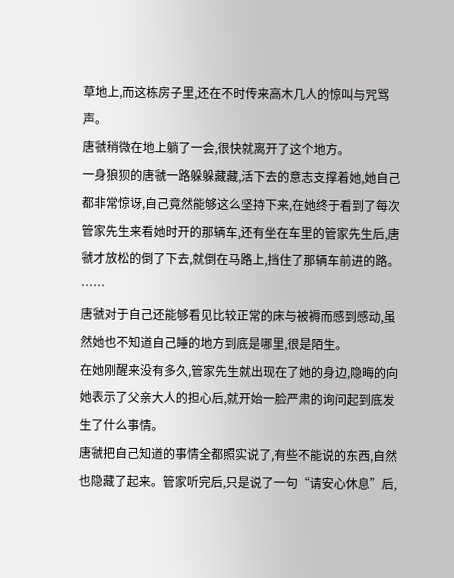草地上,而这栋房子里,还在不时传来高木几人的惊叫与咒骂声。
唐虢稍微在地上躺了一会,很快就离开了这个地方。
一身狼狈的唐虢一路躲躲藏藏,活下去的意志支撑着她,她自己都非常惊讶,自己竟然能够这么坚持下来,在她终于看到了每次管家先生来看她时开的那辆车,还有坐在车里的管家先生后,唐虢才放松的倒了下去,就倒在马路上,挡住了那辆车前进的路。
……
唐虢对于自己还能够看见比较正常的床与被褥而感到感动,虽然她也不知道自己睡的地方到底是哪里,很是陌生。
在她刚醒来没有多久,管家先生就出现在了她的身边,隐晦的向她表示了父亲大人的担心后,就开始一脸严肃的询问起到底发生了什么事情。
唐虢把自己知道的事情全都照实说了,有些不能说的东西,自然也隐藏了起来。管家听完后,只是说了一句“请安心休息”后,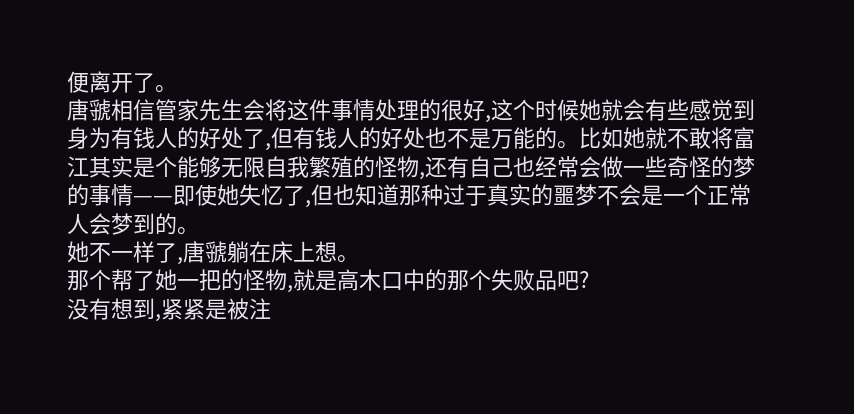便离开了。
唐虢相信管家先生会将这件事情处理的很好,这个时候她就会有些感觉到身为有钱人的好处了,但有钱人的好处也不是万能的。比如她就不敢将富江其实是个能够无限自我繁殖的怪物,还有自己也经常会做一些奇怪的梦的事情——即使她失忆了,但也知道那种过于真实的噩梦不会是一个正常人会梦到的。
她不一样了,唐虢躺在床上想。
那个帮了她一把的怪物,就是高木口中的那个失败品吧?
没有想到,紧紧是被注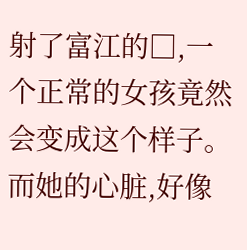射了富江的□,一个正常的女孩竟然会变成这个样子。而她的心脏,好像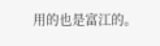用的也是富江的。